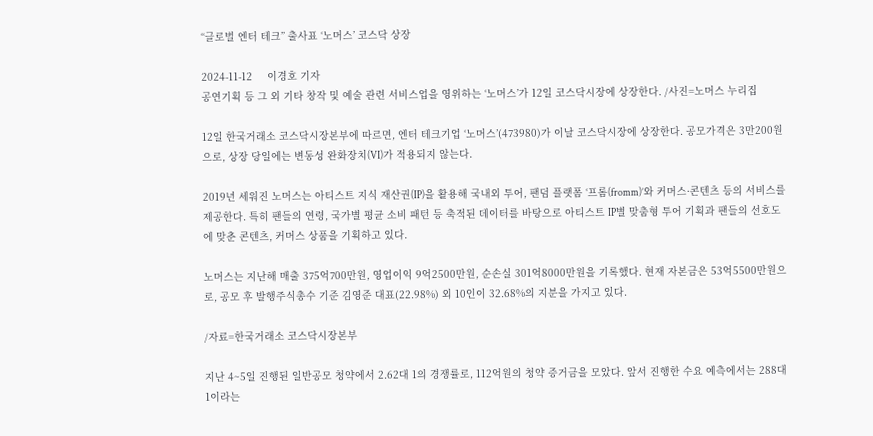“글로벌 엔터 테크” 출사표 ‘노머스’ 코스닥 상장

2024-11-12     이경호 기자
공연기획 등 그 외 기타 창작 및 예술 관련 서비스업을 영위하는 ‘노머스’가 12일 코스닥시장에 상장한다. /사진=노머스 누리집

12일 한국거래소 코스닥시장본부에 따르면, 엔터 테크기업 ‘노머스’(473980)가 이날 코스닥시장에 상장한다. 공모가격은 3만200원으로, 상장 당일에는 변동성 완화장치(VI)가 적용되지 않는다.

2019년 세워진 노머스는 아티스트 지식 재산권(IP)을 활용해 국내외 투어, 팬덤 플랫폼 ‘프롬(fromm)’와 커머스·콘텐츠 등의 서비스를 제공한다. 특히 팬들의 연령, 국가별 평균 소비 패턴 등 축적된 데이터를 바탕으로 아티스트 IP별 맞춤형 투어 기획과 팬들의 선호도에 맞춘 콘텐츠, 커머스 상품을 기획하고 있다.

노머스는 지난해 매출 375억700만원, 영업이익 9억2500만원, 순손실 301억8000만원을 기록했다. 현재 자본금은 53억5500만원으로, 공모 후 발행주식총수 기준 김영준 대표(22.98%) 외 10인이 32.68%의 지분을 가지고 있다.

/자료=한국거래소 코스닥시장본부

지난 4~5일 진행된 일반공모 청약에서 2.62대 1의 경쟁률로, 112억원의 청약 증거금을 모았다. 앞서 진행한 수요 예측에서는 288대 1이라는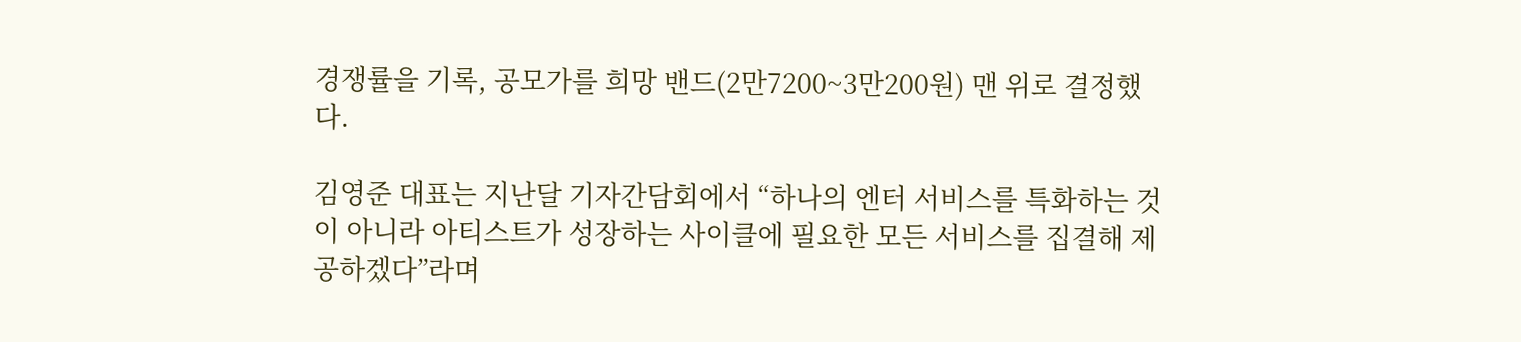경쟁률을 기록, 공모가를 희망 밴드(2만7200~3만200원) 맨 위로 결정했다.

김영준 대표는 지난달 기자간담회에서 “하나의 엔터 서비스를 특화하는 것이 아니라 아티스트가 성장하는 사이클에 필요한 모든 서비스를 집결해 제공하겠다”라며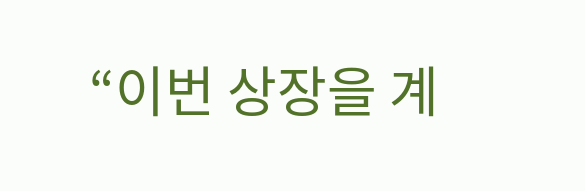“이번 상장을 계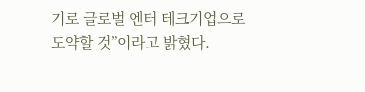기로 글로벌 엔터 테크기업으로 도약할 것”이라고 밝혔다.